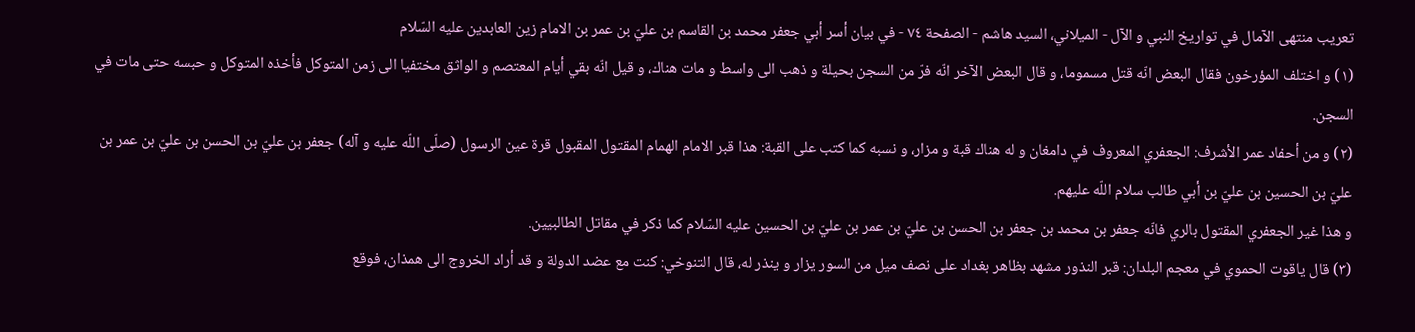تعريب منتهى الآمال في تواريخ النبي و الآل - الميلاني، السيد هاشم - الصفحة ٧٤ - في بيان أسر أبي جعفر محمد بن القاسم بن عليّ بن عمر بن الامام زين العابدين عليه السّلام
(١) و اختلف المؤرخون فقال البعض انّه قتل مسموما، و قال البعض الآخر انّه فرّ من السجن بحيلة و ذهب الى واسط و مات هناك، و قيل انّه بقي أيام المعتصم و الواثق مختفيا الى زمن المتوكل فأخذه المتوكل و حبسه حتى مات في السجن.
(٢) و من أحفاد عمر الأشرف: الجعفري المعروف في دامغان و له هناك قبة و مزار، و نسبه كما كتب على القبة: هذا قبر الامام الهمام المقتول المقبول قرة عين الرسول (صلّى اللّه عليه و آله) جعفر بن عليّ بن الحسن بن عليّ بن عمر بن عليّ بن الحسين بن عليّ بن أبي طالب سلام اللّه عليهم.
و هذا غير الجعفري المقتول بالري فانّه جعفر بن محمد بن جعفر بن الحسن بن عليّ بن عمر بن عليّ بن الحسين عليه السّلام كما ذكر في مقاتل الطالبيين.
(٣) قال ياقوت الحموي في معجم البلدان: قبر النذور مشهد بظاهر بغداد على نصف ميل من السور يزار و ينذر له، قال التنوخي: كنت مع عضد الدولة و قد أراد الخروج الى همذان، فوقع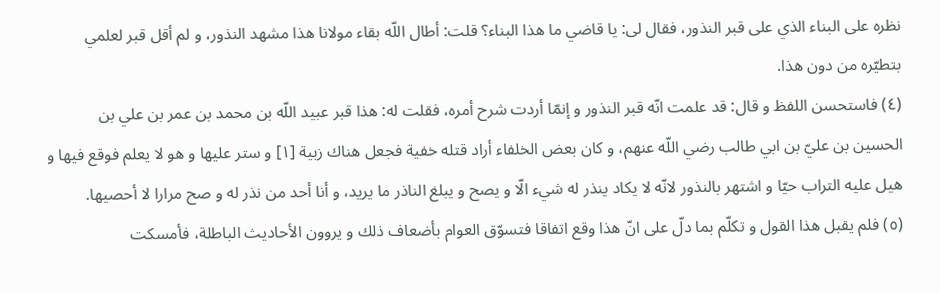نظره على البناء الذي على قبر النذور، فقال لى: يا قاضي ما هذا البناء؟ قلت: أطال اللّه بقاء مولانا هذا مشهد النذور، و لم أقل قبر لعلمي بتطيّره من دون هذا.
(٤) فاستحسن اللفظ و قال: قد علمت انّه قبر النذور و إنمّا أردت شرح أمره، فقلت له: هذا قبر عبيد اللّه بن محمد بن عمر بن علي بن الحسين بن عليّ بن ابي طالب رضي اللّه عنهم، و كان بعض الخلفاء أراد قتله خفية فجعل هناك زبية [١] و ستر عليها و هو لا يعلم فوقع فيها و هيل عليه التراب حيّا و اشتهر بالنذور لانّه لا يكاد ينذر له شيء الّا و يصح و يبلغ الناذر ما يريد، و أنا أحد من نذر له و صح مرارا لا أحصيها.
(٥) فلم يقبل هذا القول و تكلّم بما دلّ على انّ هذا وقع اتفاقا فتسوّق العوام بأضعاف ذلك و يروون الأحاديث الباطلة، فأمسكت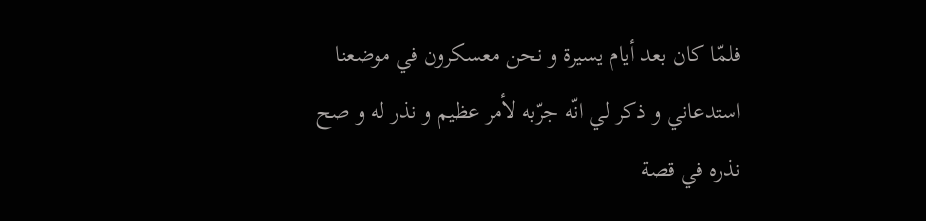فلمّا كان بعد أيام يسيرة و نحن معسكرون في موضعنا استدعاني و ذكر لي انّه جرّبه لأمر عظيم و نذر له و صح نذره في قصة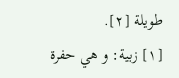طويلة [٢].
[١] زبية: و هي حفرة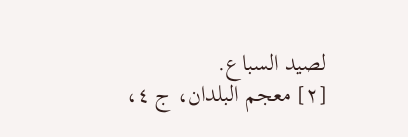لصيد السباع.
[٢] معجم البلدان، ج ٤،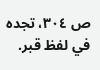ص ٣٠٤، تجده في لفظ قبر.